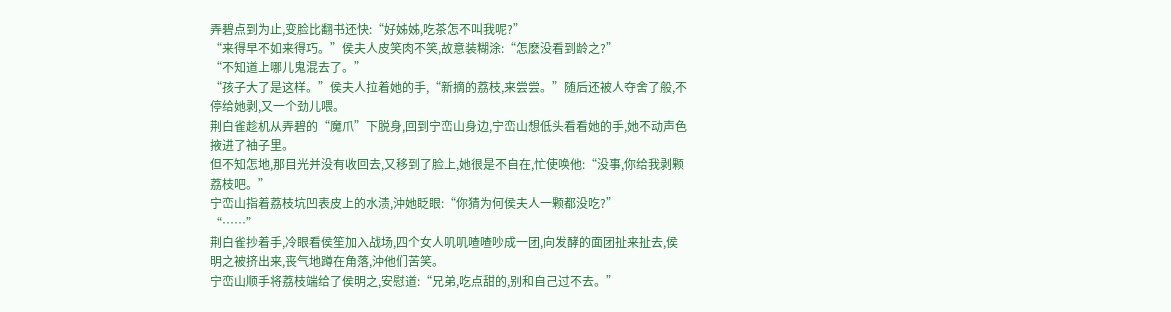弄碧点到为止,变脸比翻书还快:“好姊姊,吃茶怎不叫我呢?”
“来得早不如来得巧。”侯夫人皮笑肉不笑,故意装糊涂:“怎麽没看到龄之?”
“不知道上哪儿鬼混去了。”
“孩子大了是这样。”侯夫人拉着她的手,“新摘的荔枝,来尝尝。”随后还被人夺舍了般,不停给她剥,又一个劲儿喂。
荆白雀趁机从弄碧的“魔爪”下脱身,回到宁峦山身边,宁峦山想低头看看她的手,她不动声色掖进了袖子里。
但不知怎地,那目光并没有收回去,又移到了脸上,她很是不自在,忙使唤他:“没事,你给我剥颗荔枝吧。”
宁峦山指着荔枝坑凹表皮上的水渍,沖她眨眼:“你猜为何侯夫人一颗都没吃?”
“……”
荆白雀抄着手,冷眼看侯笙加入战场,四个女人叽叽喳喳吵成一团,向发酵的面团扯来扯去,侯明之被挤出来,丧气地蹲在角落,沖他们苦笑。
宁峦山顺手将荔枝端给了侯明之,安慰道:“兄弟,吃点甜的,别和自己过不去。”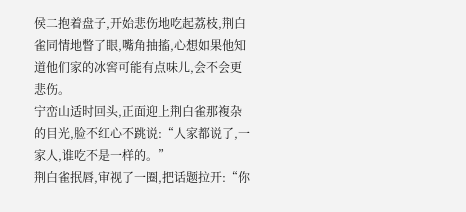侯二抱着盘子,开始悲伤地吃起荔枝,荆白雀同情地瞥了眼,嘴角抽搐,心想如果他知道他们家的冰窖可能有点味儿,会不会更悲伤。
宁峦山适时回头,正面迎上荆白雀那複杂的目光,脸不红心不跳说:“人家都说了,一家人,谁吃不是一样的。”
荆白雀抿唇,审视了一圈,把话题拉开:“你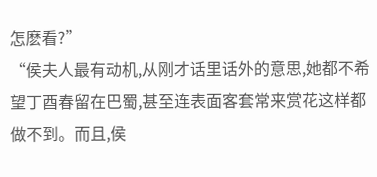怎麽看?”
“侯夫人最有动机,从刚才话里话外的意思,她都不希望丁酉春留在巴蜀,甚至连表面客套常来赏花这样都做不到。而且,侯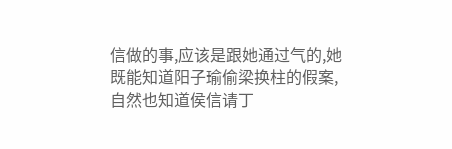信做的事,应该是跟她通过气的,她既能知道阳子瑜偷梁换柱的假案,自然也知道侯信请丁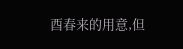酉春来的用意,但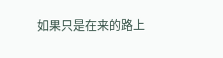如果只是在来的路上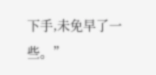下手,未免早了一些。”